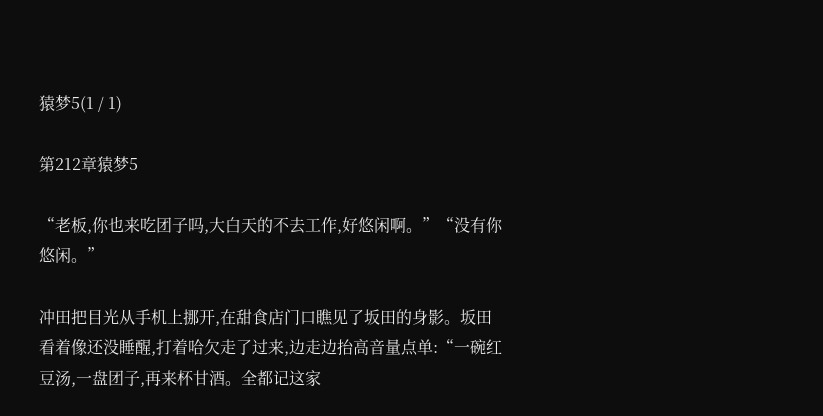猿梦5(1 / 1)

第212章猿梦5

“老板,你也来吃团子吗,大白天的不去工作,好悠闲啊。”“没有你悠闲。”

冲田把目光从手机上挪开,在甜食店门口瞧见了坂田的身影。坂田看着像还没睡醒,打着哈欠走了过来,边走边抬高音量点单:“一碗红豆汤,一盘团子,再来杯甘酒。全都记这家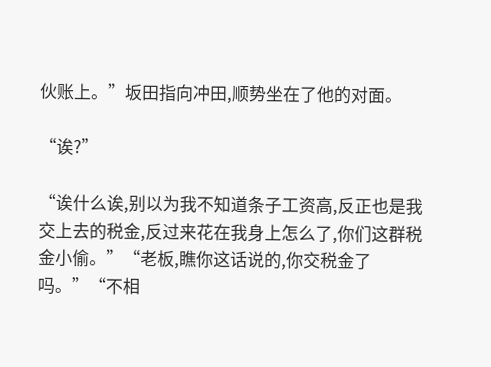伙账上。”坂田指向冲田,顺势坐在了他的对面。

“诶?”

“诶什么诶,别以为我不知道条子工资高,反正也是我交上去的税金,反过来花在我身上怎么了,你们这群税金小偷。”“老板,瞧你这话说的,你交税金了吗。”“不相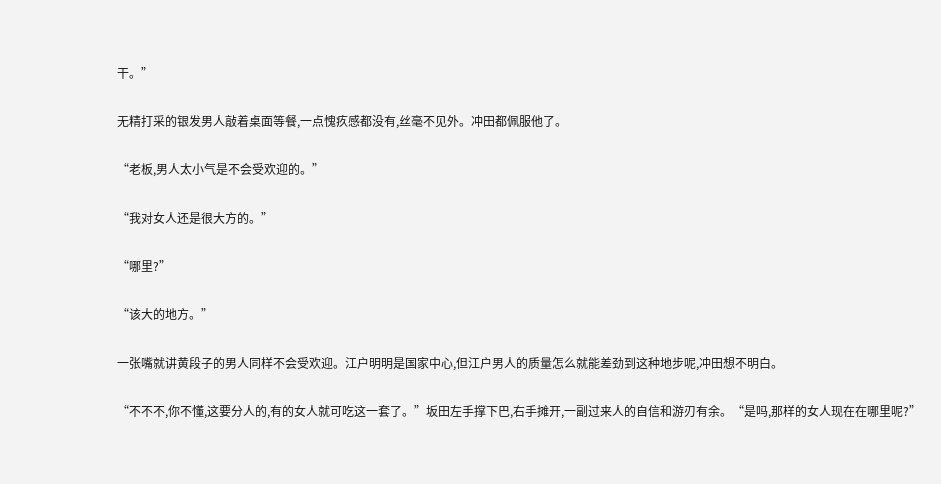干。”

无精打采的银发男人敲着桌面等餐,一点愧疚感都没有,丝毫不见外。冲田都佩服他了。

“老板,男人太小气是不会受欢迎的。”

“我对女人还是很大方的。”

“哪里?”

“该大的地方。”

一张嘴就讲黄段子的男人同样不会受欢迎。江户明明是国家中心,但江户男人的质量怎么就能差劲到这种地步呢,冲田想不明白。

“不不不,你不懂,这要分人的,有的女人就可吃这一套了。”坂田左手撑下巴,右手摊开,一副过来人的自信和游刃有余。“是吗,那样的女人现在在哪里呢?”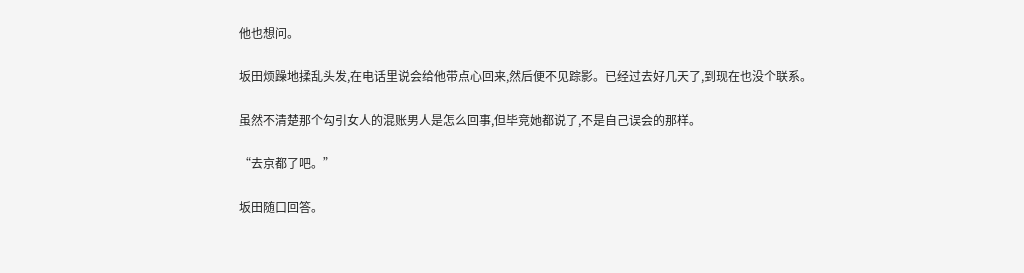他也想问。

坂田烦躁地揉乱头发,在电话里说会给他带点心回来,然后便不见踪影。已经过去好几天了,到现在也没个联系。

虽然不清楚那个勾引女人的混账男人是怎么回事,但毕竞她都说了,不是自己误会的那样。

“去京都了吧。”

坂田随口回答。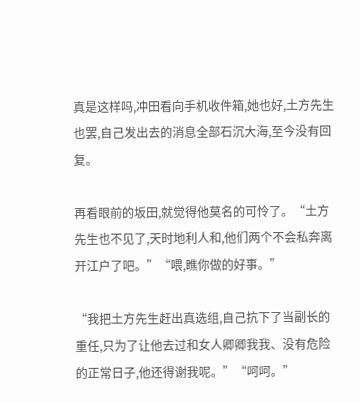真是这样吗,冲田看向手机收件箱,她也好,土方先生也罢,自己发出去的消息全部石沉大海,至今没有回复。

再看眼前的坂田,就觉得他莫名的可怜了。“土方先生也不见了,天时地利人和,他们两个不会私奔离开江户了吧。”“喂,瞧你做的好事。”

“我把土方先生赶出真选组,自己抗下了当副长的重任,只为了让他去过和女人卿卿我我、没有危险的正常日子,他还得谢我呢。”“呵呵。”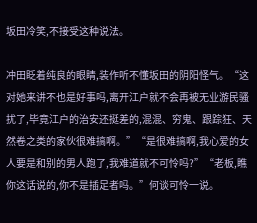坂田冷笑,不接受这种说法。

冲田眨着纯良的眼睛,装作听不懂坂田的阴阳怪气。“这对她来讲不也是好事吗,离开江户就不会再被无业游民骚扰了,毕竟江户的治安还挺差的,混混、穷鬼、跟踪狂、天然卷之类的家伙很难搞啊。”“是很难搞啊,我心爱的女人要是和别的男人跑了,我难道就不可怜吗?”“老板,瞧你这话说的,你不是插足者吗。”何谈可怜一说。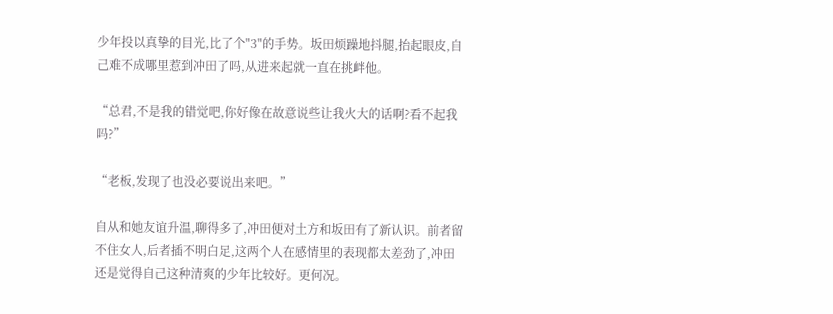少年投以真挚的目光,比了个"3"的手势。坂田烦躁地抖腿,抬起眼皮,自己难不成哪里惹到冲田了吗,从进来起就一直在挑衅他。

“总君,不是我的错觉吧,你好像在故意说些让我火大的话啊?看不起我吗?”

“老板,发现了也没必要说出来吧。”

自从和她友谊升温,聊得多了,冲田便对土方和坂田有了新认识。前者留不住女人,后者插不明白足,这两个人在感情里的表现都太差劲了,冲田还是觉得自己这种清爽的少年比较好。更何况。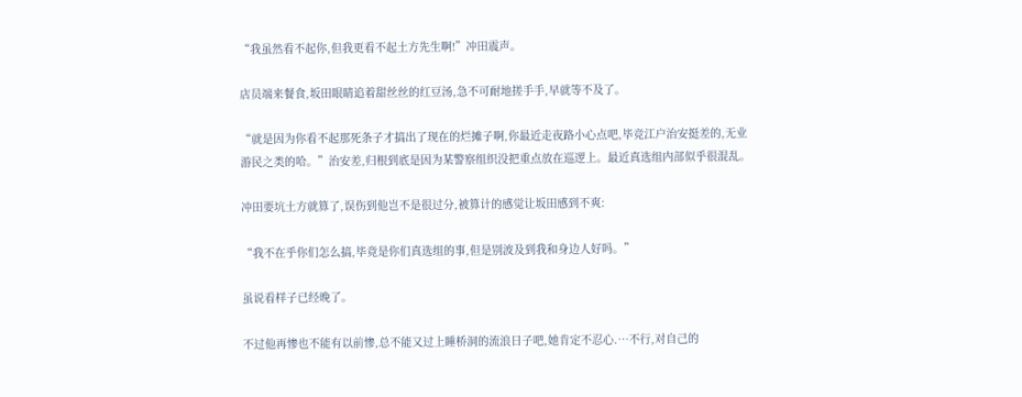“我虽然看不起你,但我更看不起土方先生啊!”冲田震声。

店员端来餐食,坂田眼睛追着甜丝丝的红豆汤,急不可耐地搓手手,早就等不及了。

“就是因为你看不起那死条子才搞出了现在的烂摊子啊,你最近走夜路小心点吧,毕竞江户治安挺差的,无业游民之类的哈。”治安差,归根到底是因为某警察组织没把重点放在巡逻上。最近真选组内部似乎很混乱。

冲田要坑土方就算了,误伤到他岂不是很过分,被算计的感觉让坂田感到不爽:

“我不在乎你们怎么搞,毕竟是你们真选组的事,但是别波及到我和身边人好吗。”

虽说看样子已经晚了。

不过他再惨也不能有以前惨,总不能又过上睡桥洞的流浪日子吧,她肯定不忍心.…不行,对自己的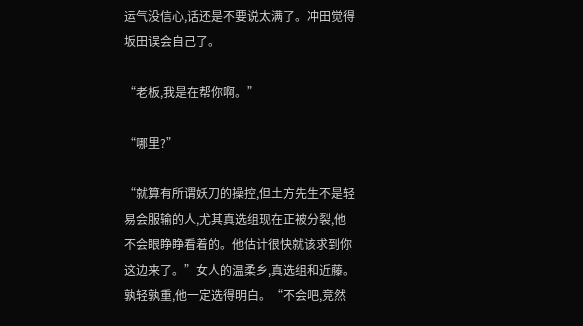运气没信心,话还是不要说太满了。冲田觉得坂田误会自己了。

“老板,我是在帮你啊。”

“哪里?”

“就算有所谓妖刀的操控,但土方先生不是轻易会服输的人,尤其真选组现在正被分裂,他不会眼睁睁看着的。他估计很快就该求到你这边来了。”女人的温柔乡,真选组和近藤。孰轻孰重,他一定选得明白。“不会吧,竞然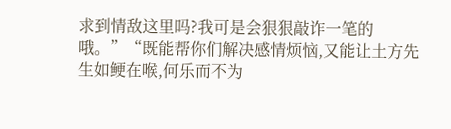求到情敌这里吗?我可是会狠狠敲诈一笔的哦。”“既能帮你们解决感情烦恼,又能让土方先生如鲠在喉,何乐而不为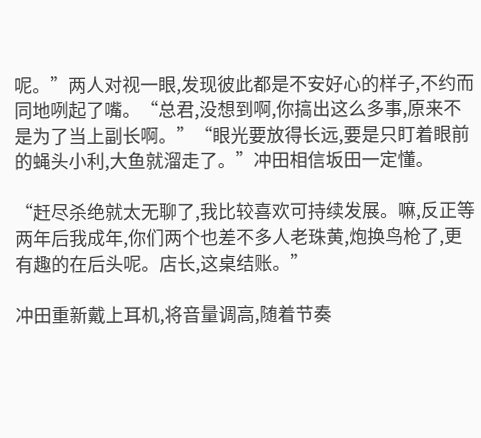呢。”两人对视一眼,发现彼此都是不安好心的样子,不约而同地咧起了嘴。“总君,没想到啊,你搞出这么多事,原来不是为了当上副长啊。”“眼光要放得长远,要是只盯着眼前的蝇头小利,大鱼就溜走了。”冲田相信坂田一定懂。

“赶尽杀绝就太无聊了,我比较喜欢可持续发展。嘛,反正等两年后我成年,你们两个也差不多人老珠黄,炮换鸟枪了,更有趣的在后头呢。店长,这桌结账。”

冲田重新戴上耳机,将音量调高,随着节奏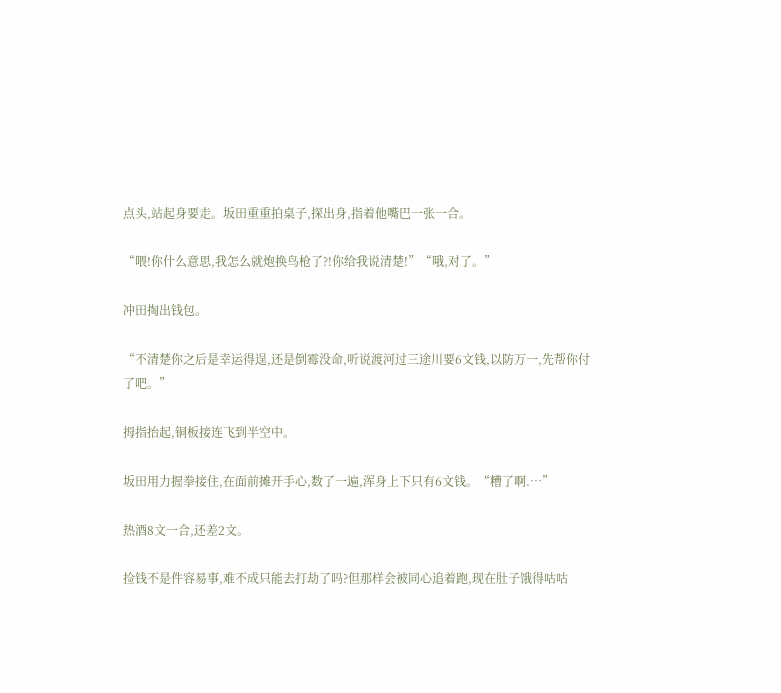点头,站起身要走。坂田重重拍桌子,探出身,指着他嘴巴一张一合。

“喂!你什么意思,我怎么就炮换鸟枪了?!你给我说清楚!”“哦,对了。”

冲田掏出钱包。

“不清楚你之后是幸运得逞,还是倒霉没命,听说渡河过三途川要6文钱,以防万一,先帮你付了吧。”

拇指抬起,铜板接连飞到半空中。

坂田用力握拳接住,在面前摊开手心,数了一遍,浑身上下只有6文钱。“糟了啊.…”

热酒8文一合,还差2文。

捡钱不是件容易事,难不成只能去打劫了吗?但那样会被同心追着跑,现在肚子饿得咕咕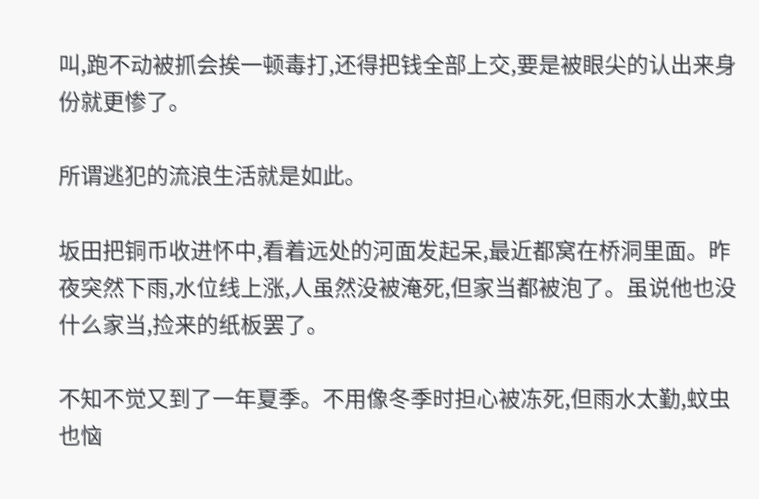叫,跑不动被抓会挨一顿毒打,还得把钱全部上交,要是被眼尖的认出来身份就更惨了。

所谓逃犯的流浪生活就是如此。

坂田把铜币收进怀中,看着远处的河面发起呆,最近都窝在桥洞里面。昨夜突然下雨,水位线上涨,人虽然没被淹死,但家当都被泡了。虽说他也没什么家当,捡来的纸板罢了。

不知不觉又到了一年夏季。不用像冬季时担心被冻死,但雨水太勤,蚊虫也恼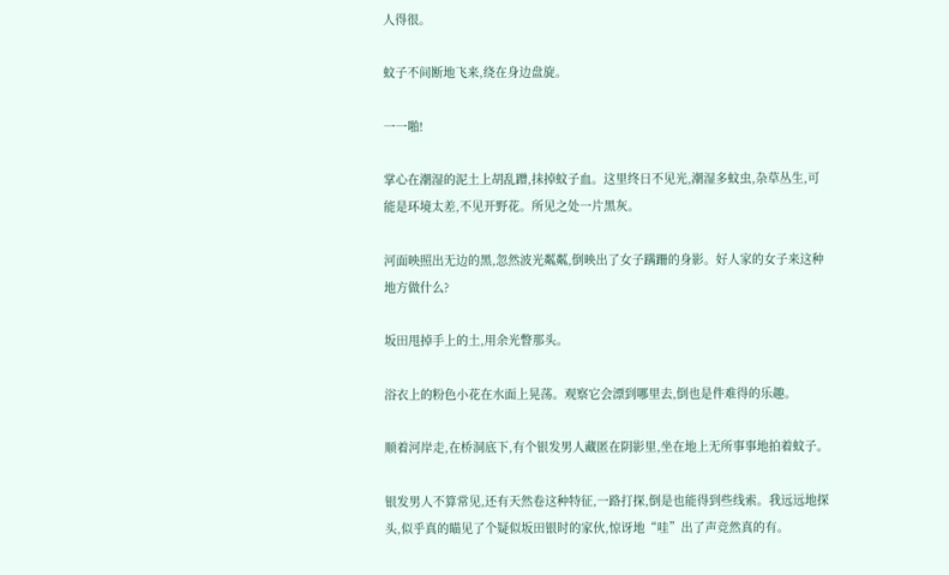人得很。

蚊子不间断地飞来,绕在身边盘旋。

一一啪!

掌心在潮湿的泥土上胡乱蹭,抹掉蚊子血。这里终日不见光,潮湿多蚊虫,杂草丛生,可能是环境太差,不见开野花。所见之处一片黑灰。

河面映照出无边的黑,忽然波光粼粼,倒映出了女子蹒跚的身影。好人家的女子来这种地方做什么?

坂田甩掉手上的土,用余光瞥那头。

浴衣上的粉色小花在水面上晃荡。观察它会漂到哪里去,倒也是件难得的乐趣。

顺着河岸走,在桥洞底下,有个银发男人藏匿在阴影里,坐在地上无所事事地拍着蚊子。

银发男人不算常见,还有天然卷这种特征,一路打探,倒是也能得到些线索。我远远地探头,似乎真的瞄见了个疑似坂田银时的家伙,惊讶地“哇”出了声竞然真的有。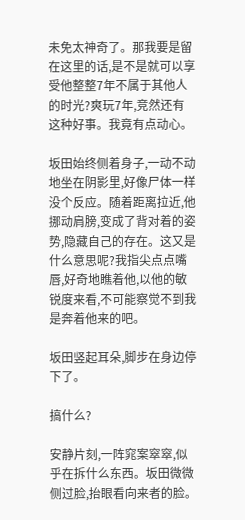未免太神奇了。那我要是留在这里的话,是不是就可以享受他整整7年不属于其他人的时光?爽玩7年,竞然还有这种好事。我竟有点动心。

坂田始终侧着身子,一动不动地坐在阴影里,好像尸体一样没个反应。随着距离拉近,他挪动肩膀,变成了背对着的姿势,隐藏自己的存在。这又是什么意思呢?我指尖点点嘴唇,好奇地瞧着他,以他的敏锐度来看,不可能察觉不到我是奔着他来的吧。

坂田竖起耳朵,脚步在身边停下了。

搞什么?

安静片刻,一阵窕案窣窣,似乎在拆什么东西。坂田微微侧过脸,抬眼看向来者的脸。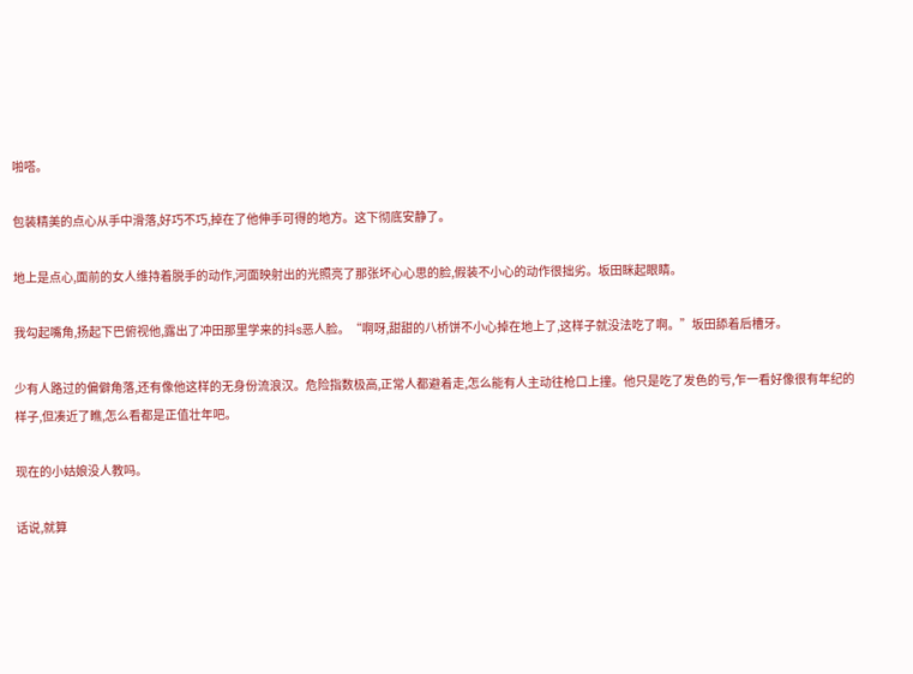啪嗒。

包装精美的点心从手中滑落,好巧不巧,掉在了他伸手可得的地方。这下彻底安静了。

地上是点心,面前的女人维持着脱手的动作,河面映射出的光照亮了那张坏心心思的脸,假装不小心的动作很拙劣。坂田眯起眼睛。

我勾起嘴角,扬起下巴俯视他,露出了冲田那里学来的抖s恶人脸。“啊呀,甜甜的八桥饼不小心掉在地上了,这样子就没法吃了啊。”坂田舔着后槽牙。

少有人路过的偏僻角落,还有像他这样的无身份流浪汉。危险指数极高,正常人都避着走,怎么能有人主动往枪口上撞。他只是吃了发色的亏,乍一看好像很有年纪的样子,但凑近了瞧,怎么看都是正值壮年吧。

现在的小姑娘没人教吗。

话说,就算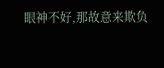眼神不好,那故意来欺负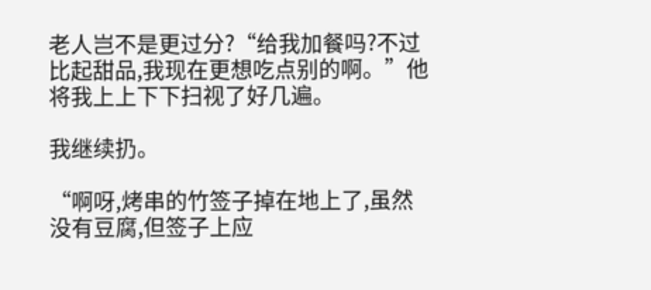老人岂不是更过分?“给我加餐吗?不过比起甜品,我现在更想吃点别的啊。”他将我上上下下扫视了好几遍。

我继续扔。

“啊呀,烤串的竹签子掉在地上了,虽然没有豆腐,但签子上应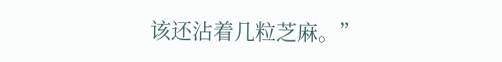该还沾着几粒芝麻。”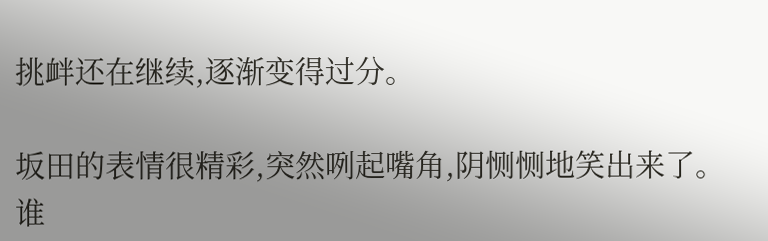挑衅还在继续,逐渐变得过分。

坂田的表情很精彩,突然咧起嘴角,阴恻恻地笑出来了。谁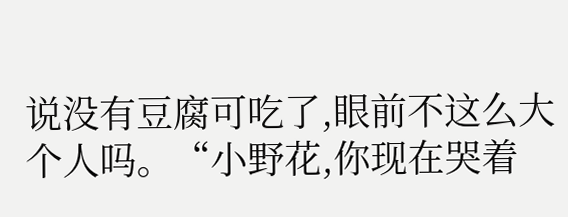说没有豆腐可吃了,眼前不这么大个人吗。“小野花,你现在哭着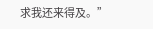求我还来得及。”